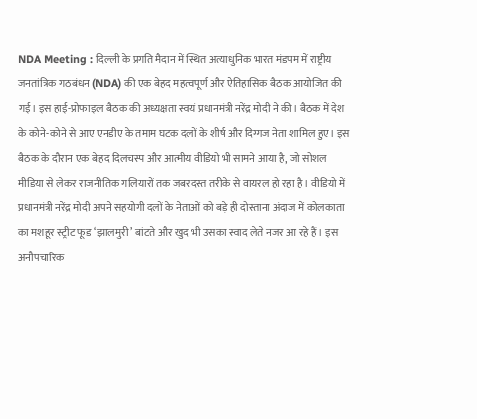NDA Meeting : दिल्ली के प्रगति मैदान में स्थित अत्याधुनिक भारत मंडपम में राष्ट्रीय जनतांत्रिक गठबंधन (NDA) की एक बेहद महत्वपूर्ण और ऐतिहासिक बैठक आयोजित की गई। इस हाई-प्रोफाइल बैठक की अध्यक्षता स्वयं प्रधानमंत्री नरेंद्र मोदी ने की। बैठक में देश के कोने-कोने से आए एनडीए के तमाम घटक दलों के शीर्ष और दिग्गज नेता शामिल हुए। इस बैठक के दौरान एक बेहद दिलचस्प और आत्मीय वीडियो भी सामने आया है, जो सोशल मीडिया से लेकर राजनीतिक गलियारों तक जबरदस्त तरीके से वायरल हो रहा है। वीडियो में प्रधानमंत्री नरेंद्र मोदी अपने सहयोगी दलों के नेताओं को बड़े ही दोस्ताना अंदाज में कोलकाता का मशहूर स्ट्रीट फूड ‘झालमुरी’ बांटते और खुद भी उसका स्वाद लेते नजर आ रहे हैं। इस अनौपचारिक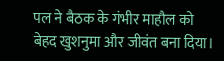पल ने बैठक के गंभीर माहौल को बेहद खुशनुमा और जीवंत बना दिया।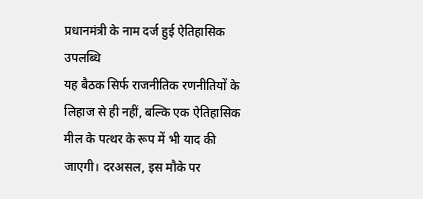प्रधानमंत्री के नाम दर्ज हुई ऐतिहासिक उपलब्धि
यह बैठक सिर्फ राजनीतिक रणनीतियों के लिहाज से ही नहीं, बल्कि एक ऐतिहासिक मील के पत्थर के रूप में भी याद की जाएगी। दरअसल, इस मौके पर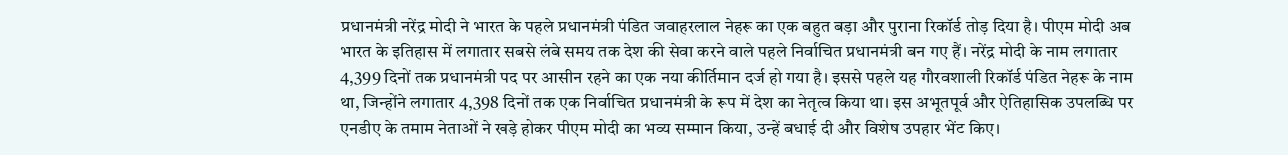प्रधानमंत्री नरेंद्र मोदी ने भारत के पहले प्रधानमंत्री पंडित जवाहरलाल नेहरू का एक बहुत बड़ा और पुराना रिकॉर्ड तोड़ दिया है। पीएम मोदी अब भारत के इतिहास में लगातार सबसे लंबे समय तक देश की सेवा करने वाले पहले निर्वाचित प्रधानमंत्री बन गए हैं। नरेंद्र मोदी के नाम लगातार 4,399 दिनों तक प्रधानमंत्री पद पर आसीन रहने का एक नया कीर्तिमान दर्ज हो गया है। इससे पहले यह गौरवशाली रिकॉर्ड पंडित नेहरू के नाम था, जिन्होंने लगातार 4,398 दिनों तक एक निर्वाचित प्रधानमंत्री के रूप में देश का नेतृत्व किया था। इस अभूतपूर्व और ऐतिहासिक उपलब्धि पर एनडीए के तमाम नेताओं ने खड़े होकर पीएम मोदी का भव्य सम्मान किया, उन्हें बधाई दी और विशेष उपहार भेंट किए।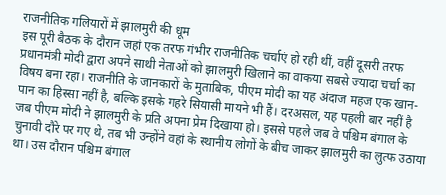राजनीतिक गलियारों में झालमुरी की धूम
इस पूरी बैठक के दौरान जहां एक तरफ गंभीर राजनीतिक चर्चाएं हो रही थीं, वहीं दूसरी तरफ प्रधानमंत्री मोदी द्वारा अपने साथी नेताओं को झालमुरी खिलाने का वाकया सबसे ज्यादा चर्चा का विषय बना रहा। राजनीति के जानकारों के मुताबिक, पीएम मोदी का यह अंदाज महज एक खान-पान का हिस्सा नहीं है, बल्कि इसके गहरे सियासी मायने भी हैं। दरअसल, यह पहली बार नहीं है जब पीएम मोदी ने झालमुरी के प्रति अपना प्रेम दिखाया हो। इससे पहले जब वे पश्चिम बंगाल के चुनावी दौरे पर गए थे, तब भी उन्होंने वहां के स्थानीय लोगों के बीच जाकर झालमुरी का लुत्फ उठाया था। उस दौरान पश्चिम बंगाल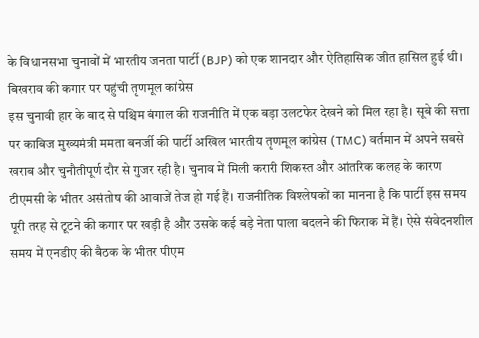के विधानसभा चुनावों में भारतीय जनता पार्टी (BJP) को एक शानदार और ऐतिहासिक जीत हासिल हुई थी।
बिखराव की कगार पर पहुंची तृणमूल कांग्रेस
इस चुनावी हार के बाद से पश्चिम बंगाल की राजनीति में एक बड़ा उलटफेर देखने को मिल रहा है। सूबे की सत्ता पर काबिज मुख्यमंत्री ममता बनर्जी की पार्टी अखिल भारतीय तृणमूल कांग्रेस (TMC) वर्तमान में अपने सबसे खराब और चुनौतीपूर्ण दौर से गुजर रही है। चुनाव में मिली करारी शिकस्त और आंतरिक कलह के कारण टीएमसी के भीतर असंतोष की आवाजें तेज हो गई हैं। राजनीतिक विश्लेषकों का मानना है कि पार्टी इस समय पूरी तरह से टूटने की कगार पर खड़ी है और उसके कई बड़े नेता पाला बदलने की फिराक में हैं। ऐसे संवेदनशील समय में एनडीए की बैठक के भीतर पीएम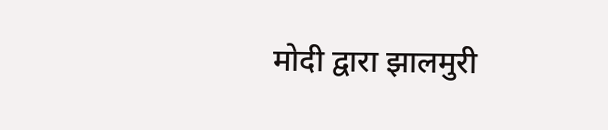मोदी द्वारा झालमुरी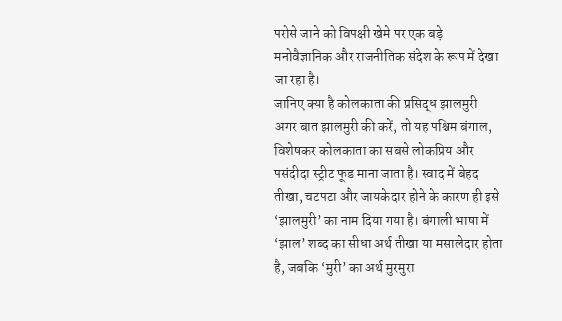परोसे जाने को विपक्षी खेमे पर एक बड़े मनोवैज्ञानिक और राजनीतिक संदेश के रूप में देखा जा रहा है।
जानिए क्या है कोलकाता की प्रसिद्ध झालमुरी
अगर बात झालमुरी की करें, तो यह पश्चिम बंगाल, विशेषकर कोलकाता का सबसे लोकप्रिय और पसंदीदा स्ट्रीट फूड माना जाता है। स्वाद में बेहद तीखा, चटपटा और जायकेदार होने के कारण ही इसे ‘झालमुरी’ का नाम दिया गया है। बंगाली भाषा में ‘झाल’ शब्द का सीधा अर्थ तीखा या मसालेदार होता है, जबकि ‘मुरी’ का अर्थ मुरमुरा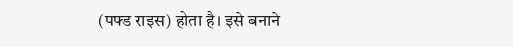(पफ्ड राइस) होता है। इसे बनाने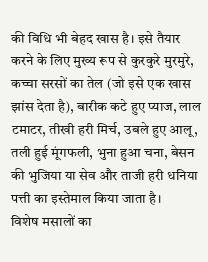की विधि भी बेहद खास है। इसे तैयार करने के लिए मुख्य रूप से कुरकुरे मुरमुरे, कच्चा सरसों का तेल (जो इसे एक खास झांस देता है), बारीक कटे हुए प्याज, लाल टमाटर, तीखी हरी मिर्च, उबले हुए आलू, तली हुई मूंगफली, भुना हुआ चना, बेसन की भुजिया या सेव और ताजी हरी धनिया पत्ती का इस्तेमाल किया जाता है।
विशेष मसालों का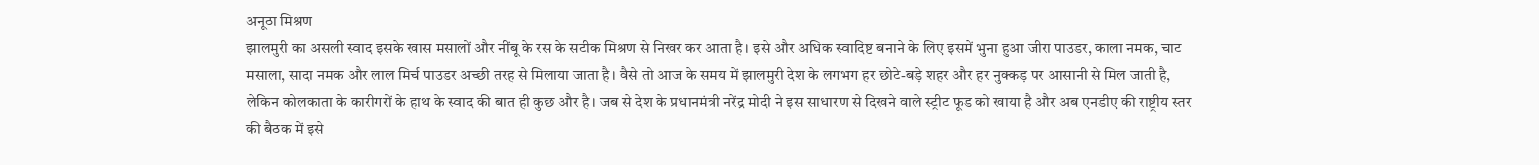अनूठा मिश्रण
झालमुरी का असली स्वाद इसके खास मसालों और नींबू के रस के सटीक मिश्रण से निखर कर आता है। इसे और अधिक स्वादिष्ट बनाने के लिए इसमें भुना हुआ जीरा पाउडर, काला नमक, चाट मसाला, सादा नमक और लाल मिर्च पाउडर अच्छी तरह से मिलाया जाता है। वैसे तो आज के समय में झालमुरी देश के लगभग हर छोटे-बड़े शहर और हर नुक्कड़ पर आसानी से मिल जाती है, लेकिन कोलकाता के कारीगरों के हाथ के स्वाद की बात ही कुछ और है। जब से देश के प्रधानमंत्री नरेंद्र मोदी ने इस साधारण से दिखने वाले स्ट्रीट फूड को खाया है और अब एनडीए की राष्ट्रीय स्तर की बैठक में इसे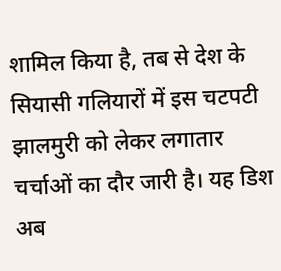शामिल किया है, तब से देश के सियासी गलियारों में इस चटपटी झालमुरी को लेकर लगातार चर्चाओं का दौर जारी है। यह डिश अब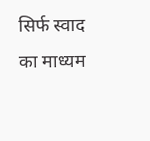सिर्फ स्वाद का माध्यम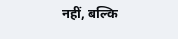नहीं, बल्कि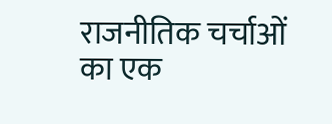राजनीतिक चर्चाओं का एक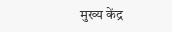मुख्य केंद्र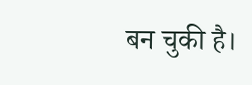बन चुकी है।